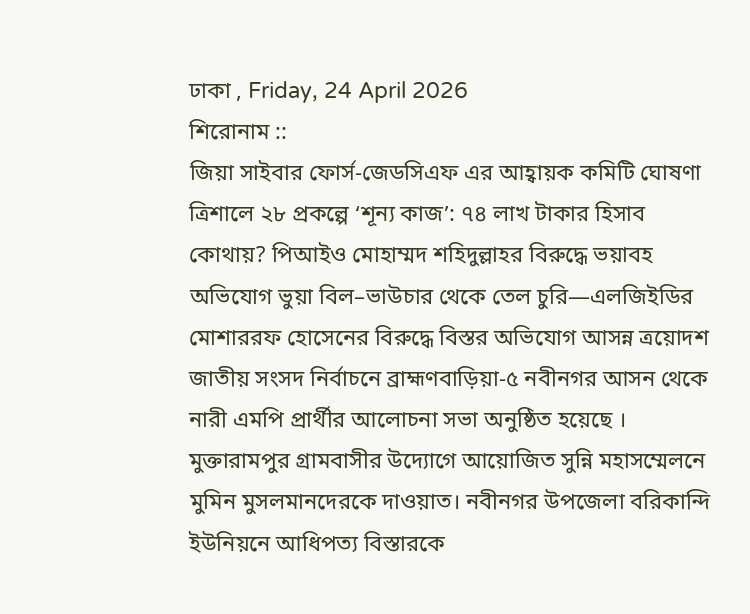ঢাকা , Friday, 24 April 2026
শিরোনাম ::
জিয়া সাইবার ফোর্স-জেডসিএফ এর আহ্বায়ক কমিটি ঘোষণা  ত্রিশালে ২৮ প্রকল্পে ‘শূন্য কাজ’: ৭৪ লাখ টাকার হিসাব কোথায়? পিআইও মোহাম্মদ শহিদুল্লাহর বিরুদ্ধে ভয়াবহ অভিযোগ ভুয়া বিল–ভাউচার থেকে তেল চুরি—এলজিইডির মোশাররফ হোসেনের বিরুদ্ধে বিস্তর অভিযোগ আসন্ন ত্রয়োদশ জাতীয় সংসদ নির্বাচনে ব্রাহ্মণবাড়িয়া-৫ নবীনগর আসন থেকে নারী এমপি প্রার্থীর আলোচনা সভা অনুষ্ঠিত হয়েছে । মুক্তারামপুর গ্রামবাসীর উদ্যোগে আয়োজিত সুন্নি মহাসম্মেলনে মুমিন মুসলমানদেরকে দাওয়াত। নবীনগর উপজেলা বরিকান্দি ইউনিয়নে আধিপত্য বিস্তারকে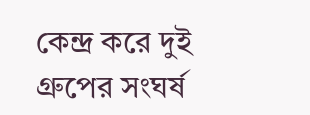কেন্দ্র করে দুই গ্রুপের সংঘর্ষ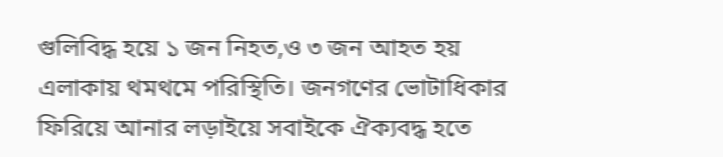গুলিবিদ্ধ হয়ে ১ জন নিহত,ও ৩ জন আহত হয় এলাকায় থমথমে পরিস্থিতি। জনগণের ভোটাধিকার ফিরিয়ে আনার লড়াইয়ে সবাইকে ঐক্যবদ্ধ হতে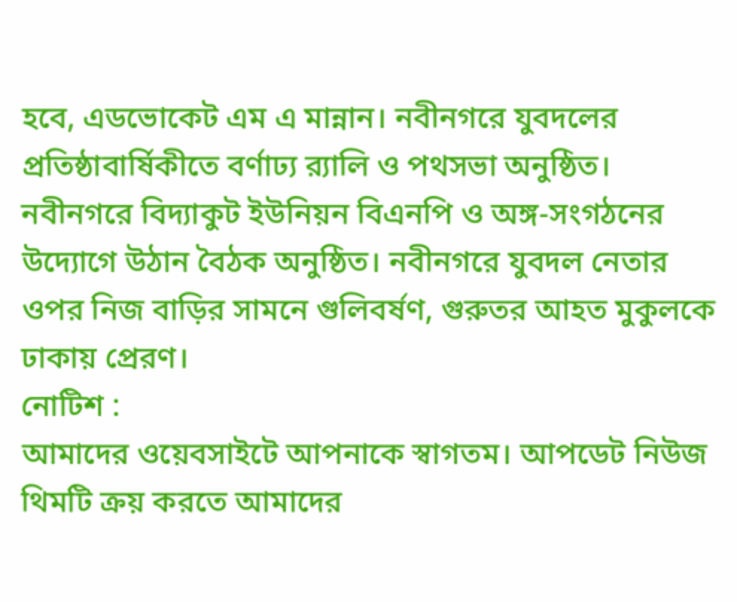হবে, এডভোকেট এম এ মান্নান। নবীনগরে যুবদলের প্রতিষ্ঠাবার্ষিকীতে বর্ণাঢ্য র‌্যালি ও পথসভা অনুষ্ঠিত। নবীনগরে বিদ্যাকুট ইউনিয়ন বিএনপি ও অঙ্গ-সংগঠনের উদ্যোগে উঠান বৈঠক অনুষ্ঠিত। নবীনগরে যুবদল নেতার ওপর নিজ বাড়ির সামনে গুলিবর্ষণ, গুরুতর আহত মুকুলকে ঢাকায় প্রেরণ।
নোটিশ :
আমাদের ওয়েবসাইটে আপনাকে স্বাগতম। আপডেট নিউজ থিমটি ক্রয় করতে আমাদের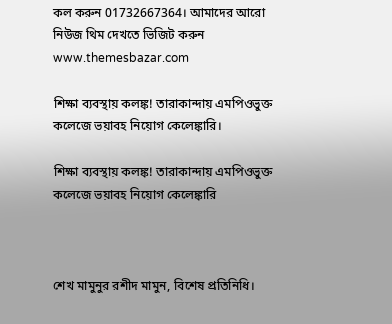কল করুন 01732667364। আমাদের আরো নিউজ থিম দেখতে ভিজিট করুন www.themesbazar.com

শিক্ষা ব্যবস্থায় কলঙ্ক! তারাকান্দায় এমপিওভুক্ত কলেজে ভয়াবহ নিয়োগ কেলেঙ্কারি।

শিক্ষা ব্যবস্থায় কলঙ্ক! তারাকান্দায় এমপিওভুক্ত কলেজে ভয়াবহ নিয়োগ কেলেঙ্কারি



শেখ মামুনুর রশীদ মামুন, বিশেষ প্রতিনিধি।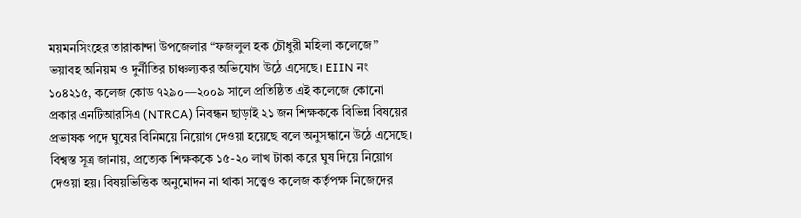ময়মনসিংহের তারাকান্দা উপজেলার “ফজলুল হক চৌধুরী মহিলা কলেজে” ভয়াবহ অনিয়ম ও দুর্নীতির চাঞ্চল্যকর অভিযোগ উঠে এসেছে। EIIN নং ১০৪২১৫, কলেজ কোড ৭২৯০—২০০৯ সালে প্রতিষ্ঠিত এই কলেজে কোনো প্রকার এনটিআরসিএ (NTRCA) নিবন্ধন ছাড়াই ২১ জন শিক্ষককে বিভিন্ন বিষয়ের প্রভাষক পদে ঘুষের বিনিময়ে নিয়োগ দেওয়া হয়েছে বলে অনুসন্ধানে উঠে এসেছে। বিশ্বস্ত সূত্র জানায়, প্রত্যেক শিক্ষককে ১৫-২০ লাখ টাকা করে ঘুষ দিয়ে নিয়োগ দেওয়া হয়। বিষয়ভিত্তিক অনুমোদন না থাকা সত্ত্বেও কলেজ কর্তৃপক্ষ নিজেদের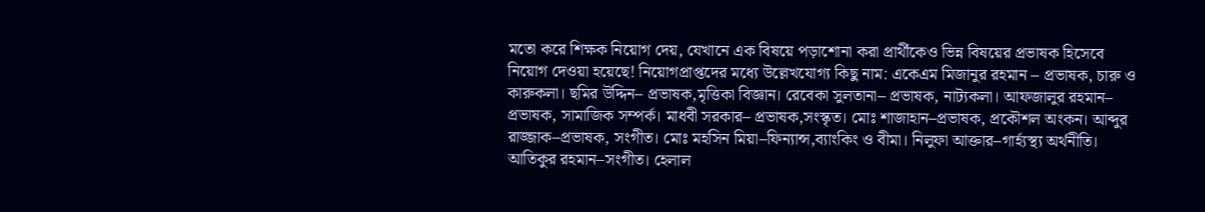মতো করে শিক্ষক নিয়োগ দেয়, যেখানে এক বিষয়ে পড়াশোনা করা প্রার্থীকেও ভিন্ন বিষয়ের প্রভাষক হিসেবে নিয়োগ দেওয়া হয়েছে! নিয়োগপ্রাপ্তদের মধ্যে উল্লেখযোগ্য কিছু নাম: একেএম মিজানুর রহমান – প্রভাষক, চারু ও কারুকলা। ছমির উদ্দিন– প্রভাষক,মৃত্তিকা বিজ্ঞান। রেবেকা সুলতানা– প্রভাষক, নাট্যকলা। আফজালুর রহমান– প্রভাষক, সামাজিক সম্পর্ক। মাধবী সরকার– প্রভাষক,সংস্কৃত। মোঃ শাজাহান–প্রভাষক, প্রকৌশল অংকন। আব্দুর রাজ্জাক–প্রভাষক, সংগীত। মোঃ মহসিন মিয়া–ফিন্যান্স,ব্যাংকিং ও বীমা। নিলুফা আক্তার–গার্হ্যস্থ্য অর্থনীতি। আতিকুর রহমান–সংগীত। হেলাল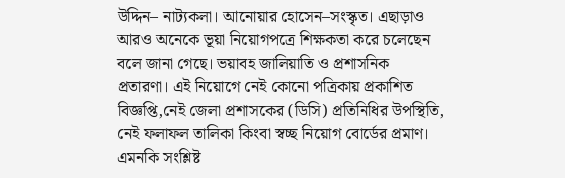উদ্দিন– নাট্যকলা। আনোয়ার হোসেন–সংস্কৃত। এছাড়াও আরও অনেকে ভূয়া নিয়োগপত্রে শিক্ষকতা করে চলেছেন বলে জানা গেছে। ভয়াবহ জালিয়াতি ও প্রশাসনিক প্রতারণা। এই নিয়োগে নেই কোনো পত্রিকায় প্রকাশিত বিজ্ঞপ্তি,নেই জেলা প্রশাসকের (ডিসি) প্রতিনিধির উপস্থিতি, নেই ফলাফল তালিকা কিংবা স্বচ্ছ নিয়োগ বোর্ডের প্রমাণ। এমনকি সংশ্লিষ্ট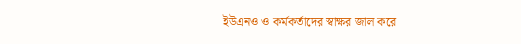ইউএনও ও কর্মকর্তাদের স্বাক্ষর জাল করে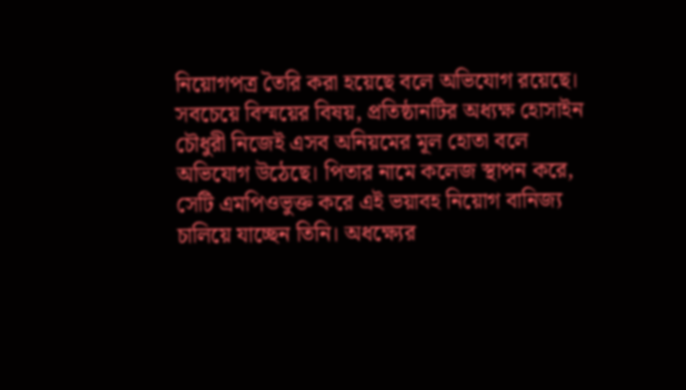নিয়োগপত্র তৈরি করা হয়েছে বলে অভিযোগ রয়েছে। সবচেয়ে বিস্ময়ের বিষয়, প্রতিষ্ঠানটির অধ্যক্ষ হোসাইন চৌধুরী নিজেই এসব অনিয়মের মূল হোতা বলে অভিযোগ উঠেছে। পিতার নামে কলেজ স্থাপন করে, সেটি এমপিওভুক্ত করে এই ভয়াবহ নিয়োগ বানিজ্য চালিয়ে যাচ্ছেন তিনি। অধক্ষ্যের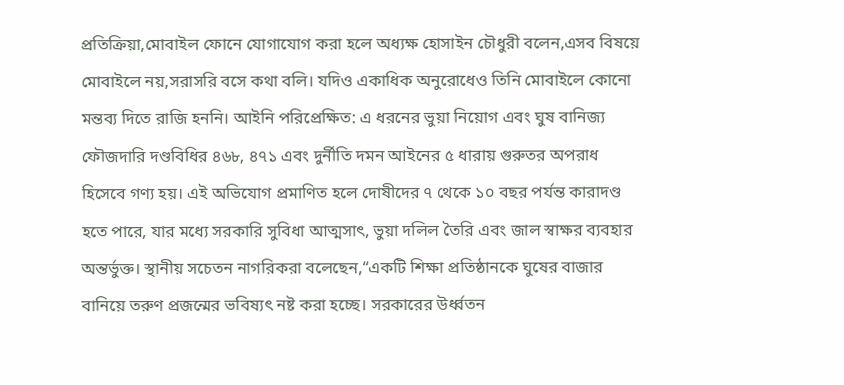প্রতিক্রিয়া,মোবাইল ফোনে যোগাযোগ করা হলে অধ্যক্ষ হোসাইন চৌধুরী বলেন,এসব বিষয়ে মোবাইলে নয়,সরাসরি বসে কথা বলি। যদিও একাধিক অনুরোধেও তিনি মোবাইলে কোনো মন্তব্য দিতে রাজি হননি। আইনি পরিপ্রেক্ষিত: এ ধরনের ভুয়া নিয়োগ এবং ঘুষ বানিজ্য ফৌজদারি দণ্ডবিধির ৪৬৮, ৪৭১ এবং দুর্নীতি দমন আইনের ৫ ধারায় গুরুতর অপরাধ হিসেবে গণ্য হয়। এই অভিযোগ প্রমাণিত হলে দোষীদের ৭ থেকে ১০ বছর পর্যন্ত কারাদণ্ড হতে পারে, যার মধ্যে সরকারি সুবিধা আত্মসাৎ, ভুয়া দলিল তৈরি এবং জাল স্বাক্ষর ব্যবহার অন্তর্ভুক্ত। স্থানীয় সচেতন নাগরিকরা বলেছেন,“একটি শিক্ষা প্রতিষ্ঠানকে ঘুষের বাজার বানিয়ে তরুণ প্রজন্মের ভবিষ্যৎ নষ্ট করা হচ্ছে। সরকারের উর্ধ্বতন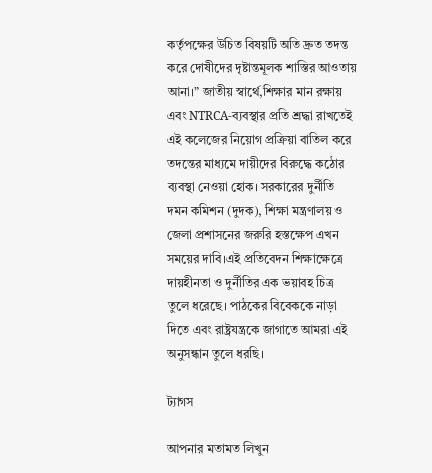কর্তৃপক্ষের উচিত বিষয়টি অতি দ্রুত তদন্ত করে দোষীদের দৃষ্টান্তমূলক শাস্তির আওতায় আনা।” জাতীয় স্বার্থে,শিক্ষার মান রক্ষায় এবং NTRCA-ব্যবস্থার প্রতি শ্রদ্ধা রাখতেই এই কলেজের নিয়োগ প্রক্রিয়া বাতিল করে তদন্তের মাধ্যমে দায়ীদের বিরুদ্ধে কঠোর ব্যবস্থা নেওয়া হোক। সরকারের দুর্নীতি দমন কমিশন (দুদক), শিক্ষা মন্ত্রণালয় ও জেলা প্রশাসনের জরুরি হস্তক্ষেপ এখন সময়ের দাবি।এই প্রতিবেদন শিক্ষাক্ষেত্রে দায়হীনতা ও দুর্নীতির এক ভয়াবহ চিত্র তুলে ধরেছে। পাঠকের বিবেককে নাড়া দিতে এবং রাষ্ট্রযন্ত্রকে জাগাতে আমরা এই অনুসন্ধান তুলে ধরছি।

ট্যাগস

আপনার মতামত লিখুন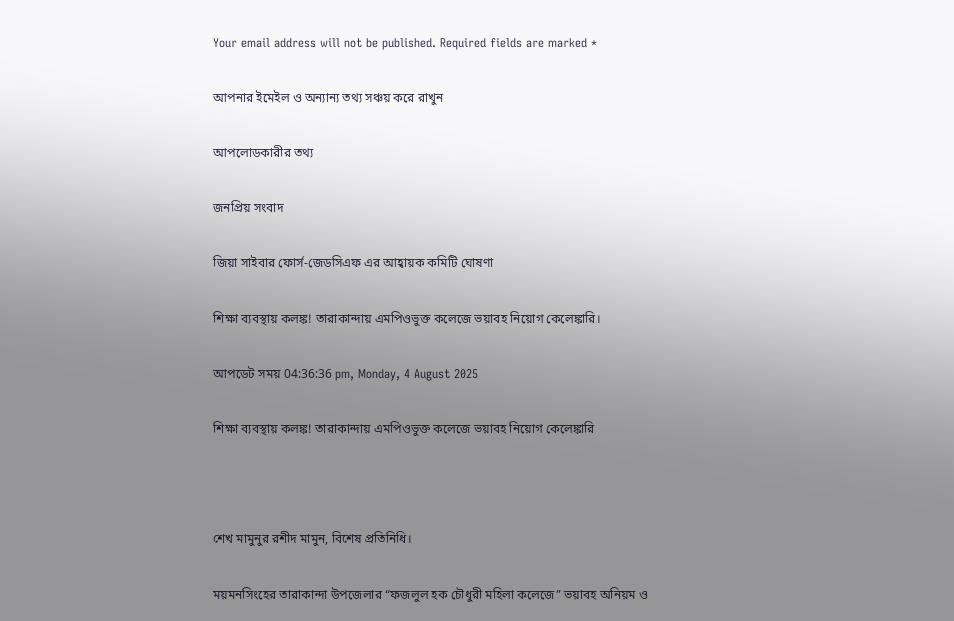Your email address will not be published. Required fields are marked *

আপনার ইমেইল ও অন্যান্য তথ্য সঞ্চয় করে রাখুন

আপলোডকারীর তথ্য

জনপ্রিয় সংবাদ

জিয়া সাইবার ফোর্স-জেডসিএফ এর আহ্বায়ক কমিটি ঘোষণা

শিক্ষা ব্যবস্থায় কলঙ্ক! তারাকান্দায় এমপিওভুক্ত কলেজে ভয়াবহ নিয়োগ কেলেঙ্কারি।

আপডেট সময় 04:36:36 pm, Monday, 4 August 2025

শিক্ষা ব্যবস্থায় কলঙ্ক! তারাকান্দায় এমপিওভুক্ত কলেজে ভয়াবহ নিয়োগ কেলেঙ্কারি



শেখ মামুনুর রশীদ মামুন, বিশেষ প্রতিনিধি।

ময়মনসিংহের তারাকান্দা উপজেলার “ফজলুল হক চৌধুরী মহিলা কলেজে” ভয়াবহ অনিয়ম ও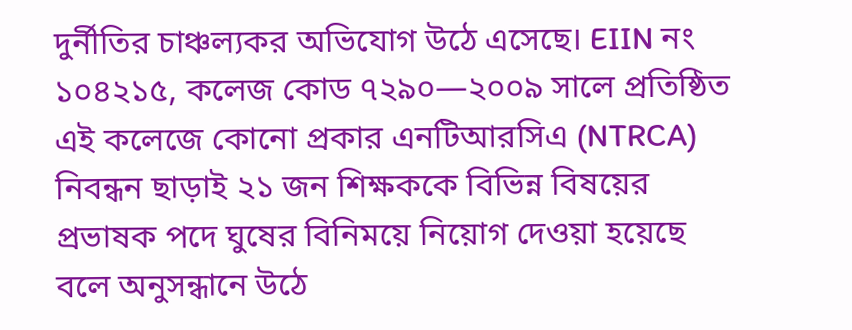দুর্নীতির চাঞ্চল্যকর অভিযোগ উঠে এসেছে। EIIN নং ১০৪২১৫, কলেজ কোড ৭২৯০—২০০৯ সালে প্রতিষ্ঠিত এই কলেজে কোনো প্রকার এনটিআরসিএ (NTRCA) নিবন্ধন ছাড়াই ২১ জন শিক্ষককে বিভিন্ন বিষয়ের প্রভাষক পদে ঘুষের বিনিময়ে নিয়োগ দেওয়া হয়েছে বলে অনুসন্ধানে উঠে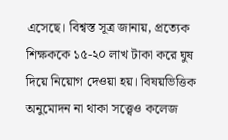এসেছে। বিশ্বস্ত সূত্র জানায়, প্রত্যেক শিক্ষককে ১৫-২০ লাখ টাকা করে ঘুষ দিয়ে নিয়োগ দেওয়া হয়। বিষয়ভিত্তিক অনুমোদন না থাকা সত্ত্বেও কলেজ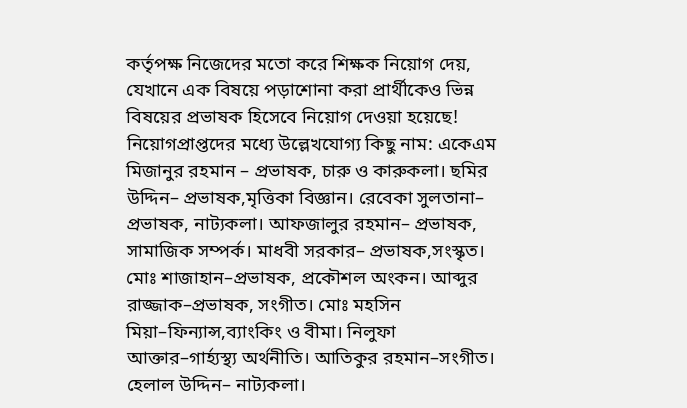কর্তৃপক্ষ নিজেদের মতো করে শিক্ষক নিয়োগ দেয়, যেখানে এক বিষয়ে পড়াশোনা করা প্রার্থীকেও ভিন্ন বিষয়ের প্রভাষক হিসেবে নিয়োগ দেওয়া হয়েছে! নিয়োগপ্রাপ্তদের মধ্যে উল্লেখযোগ্য কিছু নাম: একেএম মিজানুর রহমান – প্রভাষক, চারু ও কারুকলা। ছমির উদ্দিন– প্রভাষক,মৃত্তিকা বিজ্ঞান। রেবেকা সুলতানা– প্রভাষক, নাট্যকলা। আফজালুর রহমান– প্রভাষক, সামাজিক সম্পর্ক। মাধবী সরকার– প্রভাষক,সংস্কৃত। মোঃ শাজাহান–প্রভাষক, প্রকৌশল অংকন। আব্দুর রাজ্জাক–প্রভাষক, সংগীত। মোঃ মহসিন মিয়া–ফিন্যান্স,ব্যাংকিং ও বীমা। নিলুফা আক্তার–গার্হ্যস্থ্য অর্থনীতি। আতিকুর রহমান–সংগীত। হেলাল উদ্দিন– নাট্যকলা।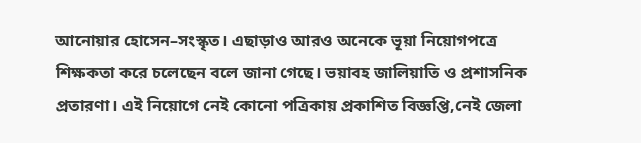আনোয়ার হোসেন–সংস্কৃত। এছাড়াও আরও অনেকে ভূয়া নিয়োগপত্রে শিক্ষকতা করে চলেছেন বলে জানা গেছে। ভয়াবহ জালিয়াতি ও প্রশাসনিক প্রতারণা। এই নিয়োগে নেই কোনো পত্রিকায় প্রকাশিত বিজ্ঞপ্তি,নেই জেলা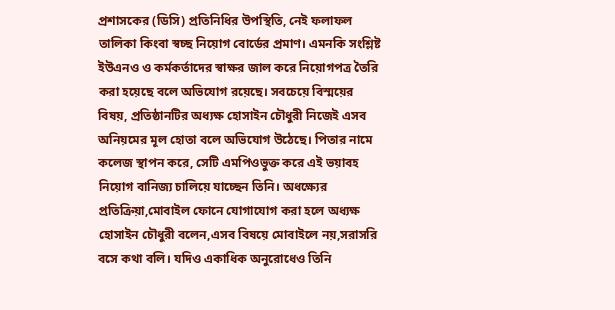প্রশাসকের (ডিসি) প্রতিনিধির উপস্থিতি, নেই ফলাফল তালিকা কিংবা স্বচ্ছ নিয়োগ বোর্ডের প্রমাণ। এমনকি সংশ্লিষ্ট ইউএনও ও কর্মকর্তাদের স্বাক্ষর জাল করে নিয়োগপত্র তৈরি করা হয়েছে বলে অভিযোগ রয়েছে। সবচেয়ে বিস্ময়ের বিষয়, প্রতিষ্ঠানটির অধ্যক্ষ হোসাইন চৌধুরী নিজেই এসব অনিয়মের মূল হোতা বলে অভিযোগ উঠেছে। পিতার নামে কলেজ স্থাপন করে, সেটি এমপিওভুক্ত করে এই ভয়াবহ নিয়োগ বানিজ্য চালিয়ে যাচ্ছেন তিনি। অধক্ষ্যের প্রতিক্রিয়া,মোবাইল ফোনে যোগাযোগ করা হলে অধ্যক্ষ হোসাইন চৌধুরী বলেন,এসব বিষয়ে মোবাইলে নয়,সরাসরি বসে কথা বলি। যদিও একাধিক অনুরোধেও তিনি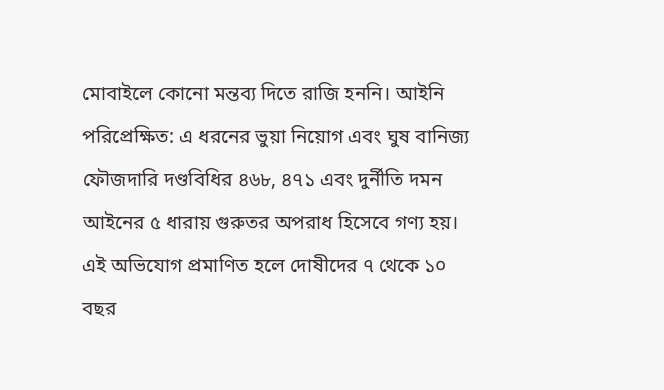মোবাইলে কোনো মন্তব্য দিতে রাজি হননি। আইনি পরিপ্রেক্ষিত: এ ধরনের ভুয়া নিয়োগ এবং ঘুষ বানিজ্য ফৌজদারি দণ্ডবিধির ৪৬৮, ৪৭১ এবং দুর্নীতি দমন আইনের ৫ ধারায় গুরুতর অপরাধ হিসেবে গণ্য হয়। এই অভিযোগ প্রমাণিত হলে দোষীদের ৭ থেকে ১০ বছর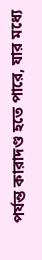পর্যন্ত কারাদণ্ড হতে পারে, যার মধ্যে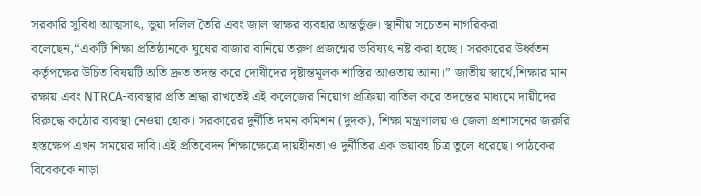সরকারি সুবিধা আত্মসাৎ, ভুয়া দলিল তৈরি এবং জাল স্বাক্ষর ব্যবহার অন্তর্ভুক্ত। স্থানীয় সচেতন নাগরিকরা বলেছেন,“একটি শিক্ষা প্রতিষ্ঠানকে ঘুষের বাজার বানিয়ে তরুণ প্রজন্মের ভবিষ্যৎ নষ্ট করা হচ্ছে। সরকারের উর্ধ্বতন কর্তৃপক্ষের উচিত বিষয়টি অতি দ্রুত তদন্ত করে দোষীদের দৃষ্টান্তমূলক শাস্তির আওতায় আনা।” জাতীয় স্বার্থে,শিক্ষার মান রক্ষায় এবং NTRCA-ব্যবস্থার প্রতি শ্রদ্ধা রাখতেই এই কলেজের নিয়োগ প্রক্রিয়া বাতিল করে তদন্তের মাধ্যমে দায়ীদের বিরুদ্ধে কঠোর ব্যবস্থা নেওয়া হোক। সরকারের দুর্নীতি দমন কমিশন (দুদক), শিক্ষা মন্ত্রণালয় ও জেলা প্রশাসনের জরুরি হস্তক্ষেপ এখন সময়ের দাবি।এই প্রতিবেদন শিক্ষাক্ষেত্রে দায়হীনতা ও দুর্নীতির এক ভয়াবহ চিত্র তুলে ধরেছে। পাঠকের বিবেককে নাড়া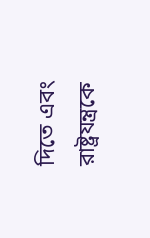দিতে এবং রাষ্ট্রযন্ত্রকে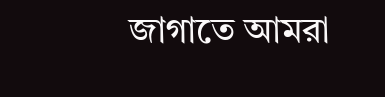জাগাতে আমরা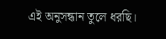এই অনুসন্ধান তুলে ধরছি।